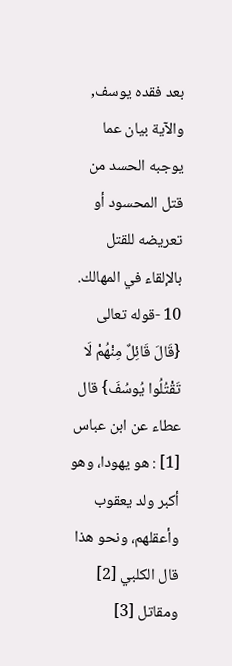بعد فقده يوسف, والآية بيان عما يوجبه الحسد من قتل المحسود أو تعريضه للقتل بالإلقاء في المهالك.
10 -قوله تعالى {قَالَ قَائِلٌ مِنْهُمْ لَا تَقْتُلُوا يُوسُفَ} قال عطاء عن ابن عباس [1] : هو يهودا، وهو أكبر ولد يعقوب وأعقلهم، ونحو هذا قال الكلبي [2] ومقاتل [3]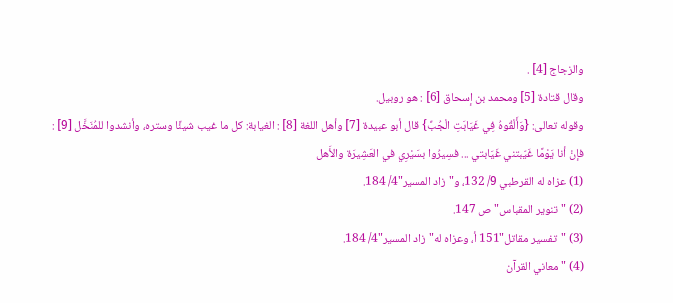والزجاج [4] .
وقال قتادة [5] ومحمد بن إسحاق [6] : هو روبيل.
وقوله تعالى: {وَأَلْقُوهُ فِي غَيَابَتِ الْجُبِّ} قال أبو عبيدة [7] وأهل اللغة [8] : الغيابة: كل ما غيب شيئًا وستره، وأنشدوا للمُنَخَّل [9] :
فإنْ أنا يَوْمًا غَيّبتني غَيَابتي ... فسِيرُوا بسَيْرِي في العَشِيرَة والأَهل
(1) عزاه له القرطبي 9/ 132، و"زاد المسير"4/ 184.
(2) "تنوير المقباس"ص 147.
(3) "تفسير مقاتل"151 أ، وعزاه له"زاد المسير"4/ 184.
(4) "معاني القرآن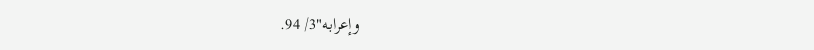وإعرابه"3/ 94.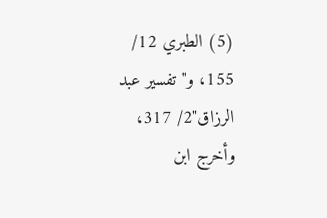(5) الطبري 12/ 155، و"تفسير عبد الرزاق"2/ 317، وأخرج ابن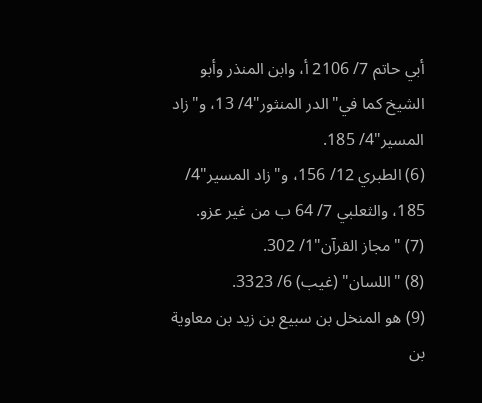أبي حاتم 7/ 2106 أ، وابن المنذر وأبو الشيخ كما في"الدر المنثور"4/ 13، و"زاد المسير"4/ 185.
(6) الطبري 12/ 156، و"زاد المسير"4/ 185، والثعلبي 7/ 64 ب من غير عزو.
(7) "مجاز القرآن"1/ 302.
(8) "اللسان" (غيب) 6/ 3323.
(9) هو المنخل بن سبيع بن زيد بن معاوية بن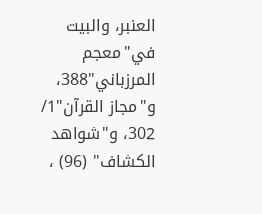العنبر، والبيت في"معجم المرزباني"388، و"مجاز القرآن"1/ 302، و"شواهد الكشاف" (96) ،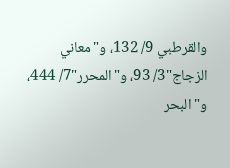والقرطبي 9/ 132، و"معاني الزجاج"3/ 93، و"المحرر"7/ 444، و"البحر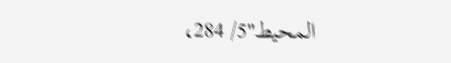المحيط"5/ 284،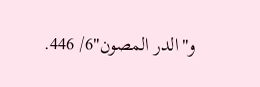و"الدر المصون"6/ 446.